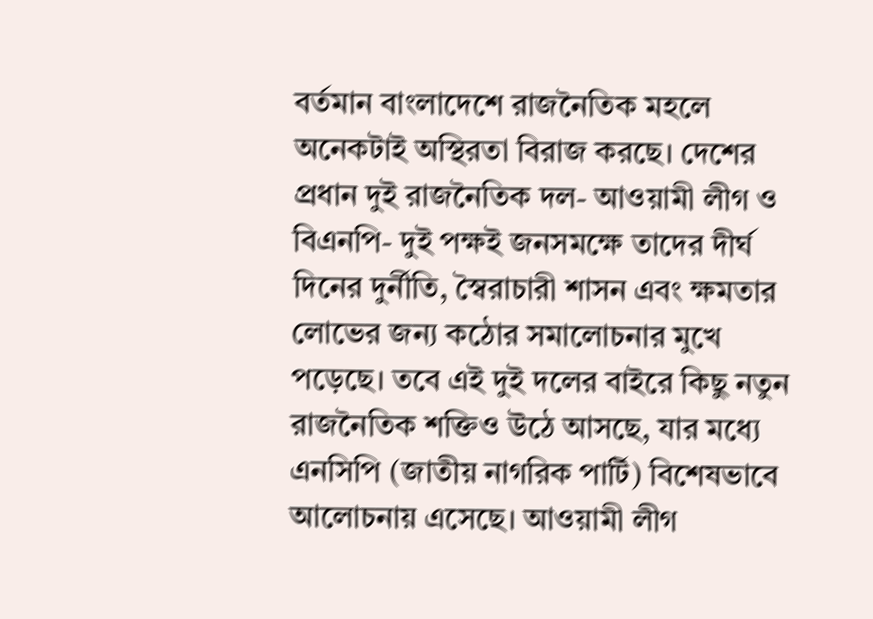বর্তমান বাংলাদেশে রাজনৈতিক মহলে অনেকটাই অস্থিরতা বিরাজ করছে। দেশের প্রধান দুই রাজনৈতিক দল- আওয়ামী লীগ ও বিএনপি- দুই পক্ষই জনসমক্ষে তাদের দীর্ঘ দিনের দুর্নীতি, স্বৈরাচারী শাসন এবং ক্ষমতার লোভের জন্য কঠোর সমালোচনার মুখে পড়েছে। তবে এই দুই দলের বাইরে কিছু নতুন রাজনৈতিক শক্তিও উঠে আসছে, যার মধ্যে এনসিপি (জাতীয় নাগরিক পার্টি) বিশেষভাবে আলোচনায় এসেছে। আওয়ামী লীগ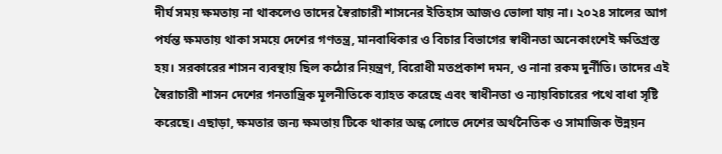দীর্ঘ সময় ক্ষমতায় না থাকলেও তাদের স্বৈরাচারী শাসনের ইতিহাস আজও ভোলা যায় না। ২০২৪ সালের আগ পর্যন্ত ক্ষমতায় থাকা সময়ে দেশের গণতন্ত্র, মানবাধিকার ও বিচার বিভাগের স্বাধীনতা অনেকাংশেই ক্ষতিগ্রস্ত হয়। সরকারের শাসন ব্যবস্থায় ছিল কঠোর নিয়ন্ত্রণ, বিরোধী মতপ্রকাশ দমন, ও নানা রকম দুর্নীতি। তাদের এই স্বৈরাচারী শাসন দেশের গনতান্ত্রিক মূলনীতিকে ব্যাহত করেছে এবং স্বাধীনতা ও ন্যায়বিচারের পথে বাধা সৃষ্টি করেছে। এছাড়া, ক্ষমতার জন্য ক্ষমতায় টিকে থাকার অন্ধ লোভে দেশের অর্থনৈতিক ও সামাজিক উন্নয়ন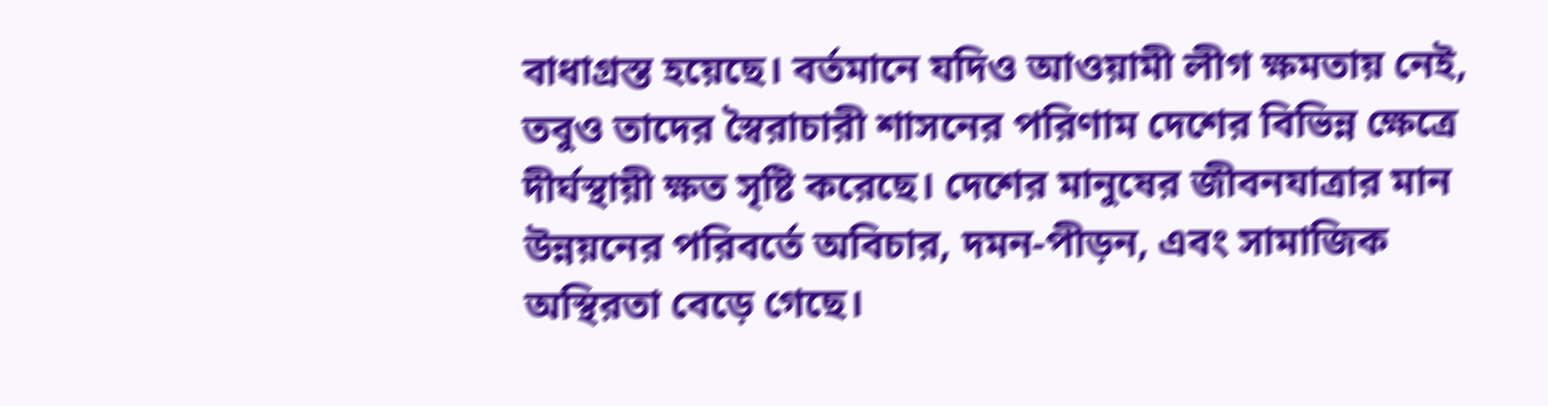বাধাগ্রস্ত হয়েছে। বর্তমানে যদিও আওয়ামী লীগ ক্ষমতায় নেই, তবুও তাদের স্বৈরাচারী শাসনের পরিণাম দেশের বিভিন্ন ক্ষেত্রে দীর্ঘস্থায়ী ক্ষত সৃষ্টি করেছে। দেশের মানুষের জীবনযাত্রার মান উন্নয়নের পরিবর্তে অবিচার, দমন-পীড়ন, এবং সামাজিক অস্থিরতা বেড়ে গেছে।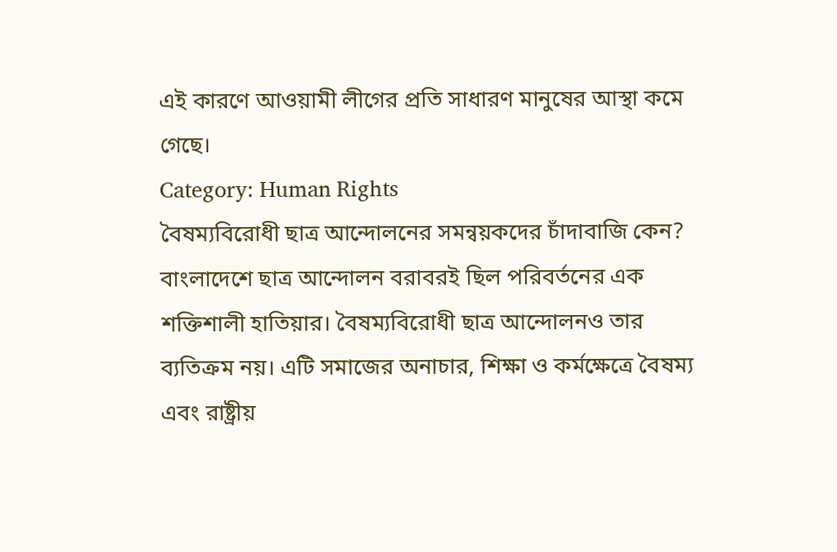এই কারণে আওয়ামী লীগের প্রতি সাধারণ মানুষের আস্থা কমে গেছে।
Category: Human Rights
বৈষম্যবিরোধী ছাত্র আন্দোলনের সমন্বয়কদের চাঁদাবাজি কেন?
বাংলাদেশে ছাত্র আন্দোলন বরাবরই ছিল পরিবর্তনের এক শক্তিশালী হাতিয়ার। বৈষম্যবিরোধী ছাত্র আন্দোলনও তার ব্যতিক্রম নয়। এটি সমাজের অনাচার, শিক্ষা ও কর্মক্ষেত্রে বৈষম্য এবং রাষ্ট্রীয়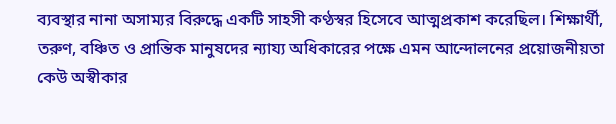ব্যবস্থার নানা অসাম্যর বিরুদ্ধে একটি সাহসী কণ্ঠস্বর হিসেবে আত্মপ্রকাশ করেছিল। শিক্ষার্থী, তরুণ, বঞ্চিত ও প্রান্তিক মানুষদের ন্যায্য অধিকারের পক্ষে এমন আন্দোলনের প্রয়োজনীয়তা কেউ অস্বীকার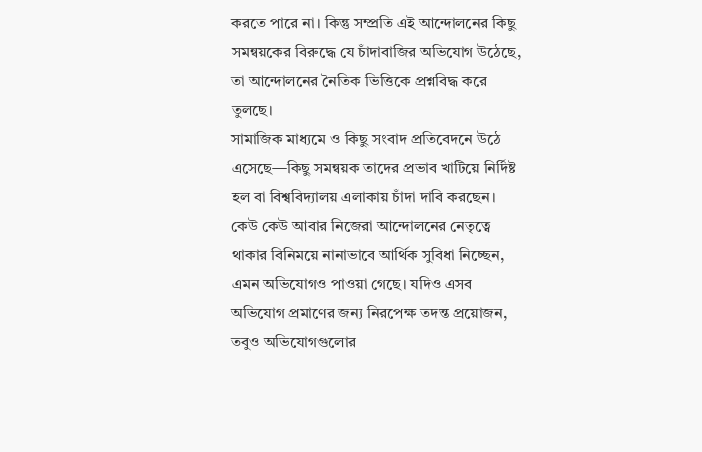করতে পারে না। কিন্তু সম্প্রতি এই আন্দোলনের কিছু সমন্বয়কের বিরুদ্ধে যে চাঁদাবাজির অভিযোগ উঠেছে, তা আন্দোলনের নৈতিক ভিত্তিকে প্রশ্নবিদ্ধ করে তুলছে।
সামাজিক মাধ্যমে ও কিছু সংবাদ প্রতিবেদনে উঠে এসেছে—কিছু সমন্বয়ক তাদের প্রভাব খাটিয়ে নির্দিষ্ট হল বা বিশ্ববিদ্যালয় এলাকায় চাঁদা দাবি করছেন। কেউ কেউ আবার নিজেরা আন্দোলনের নেতৃত্বে থাকার বিনিময়ে নানাভাবে আর্থিক সুবিধা নিচ্ছেন, এমন অভিযোগও পাওয়া গেছে। যদিও এসব অভিযোগ প্রমাণের জন্য নিরপেক্ষ তদন্ত প্রয়োজন, তবুও অভিযোগগুলোর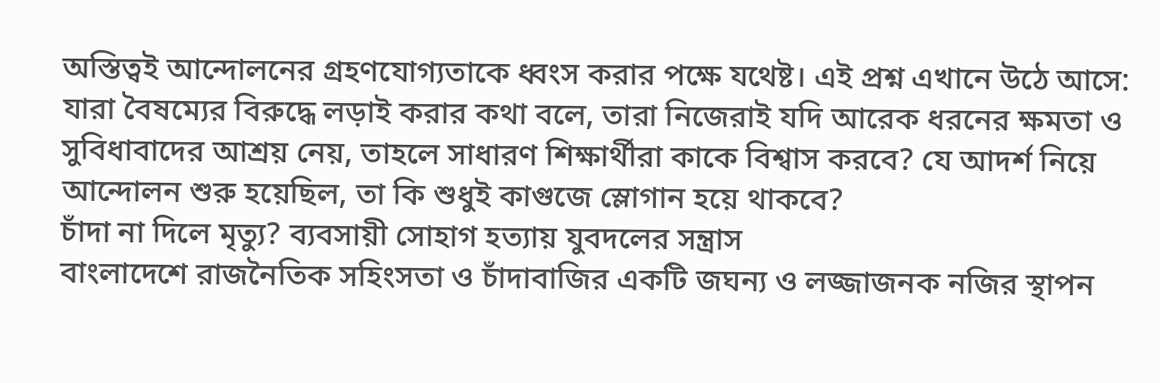অস্তিত্বই আন্দোলনের গ্রহণযোগ্যতাকে ধ্বংস করার পক্ষে যথেষ্ট। এই প্রশ্ন এখানে উঠে আসে: যারা বৈষম্যের বিরুদ্ধে লড়াই করার কথা বলে, তারা নিজেরাই যদি আরেক ধরনের ক্ষমতা ও সুবিধাবাদের আশ্রয় নেয়, তাহলে সাধারণ শিক্ষার্থীরা কাকে বিশ্বাস করবে? যে আদর্শ নিয়ে আন্দোলন শুরু হয়েছিল, তা কি শুধুই কাগুজে স্লোগান হয়ে থাকবে?
চাঁদা না দিলে মৃত্যু? ব্যবসায়ী সোহাগ হত্যায় যুবদলের সন্ত্রাস
বাংলাদেশে রাজনৈতিক সহিংসতা ও চাঁদাবাজির একটি জঘন্য ও লজ্জাজনক নজির স্থাপন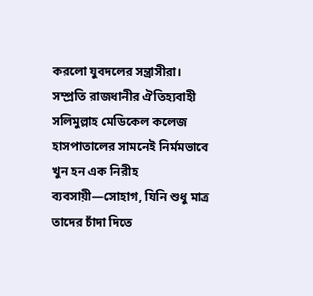করলো যুবদলের সন্ত্রাসীরা। সম্প্রতি রাজধানীর ঐতিহ্যবাহী সলিমুল্লাহ মেডিকেল কলেজ হাসপাতালের সামনেই নির্মমভাবে খুন হন এক নিরীহ ব্যবসায়ী—সোহাগ, যিনি শুধু মাত্র তাদের চাঁদা দিতে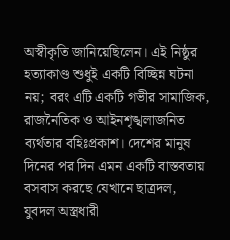অস্বীকৃতি জানিয়েছিলেন। এই নিষ্ঠুর হত্যাকাণ্ড শুধুই একটি বিচ্ছিন্ন ঘটনা নয়; বরং এটি একটি গভীর সামাজিক, রাজনৈতিক ও আইনশৃঙ্খলাজনিত ব্যর্থতার বহিঃপ্রকাশ। দেশের মানুষ দিনের পর দিন এমন একটি বাস্তবতায় বসবাস করছে যেখানে ছাত্রদল, যুবদল অস্ত্রধারী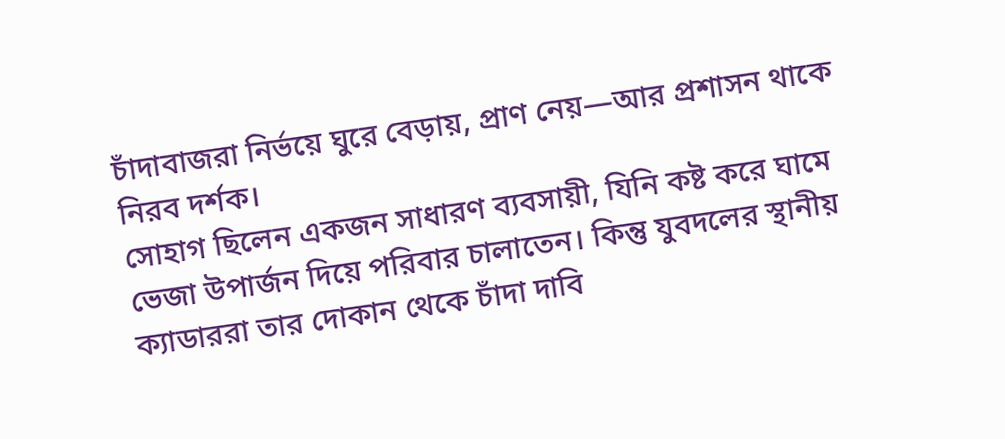চাঁদাবাজরা নির্ভয়ে ঘুরে বেড়ায়, প্রাণ নেয়—আর প্রশাসন থাকে নিরব দর্শক।
সোহাগ ছিলেন একজন সাধারণ ব্যবসায়ী, যিনি কষ্ট করে ঘামে ভেজা উপার্জন দিয়ে পরিবার চালাতেন। কিন্তু যুবদলের স্থানীয় ক্যাডাররা তার দোকান থেকে চাঁদা দাবি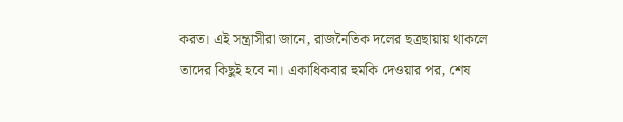করত। এই সন্ত্রাসীরা জানে, রাজনৈতিক দলের ছত্রছায়ায় থাকলে তাদের কিছুই হবে না। একাধিকবার হুমকি দেওয়ার পর, শেষ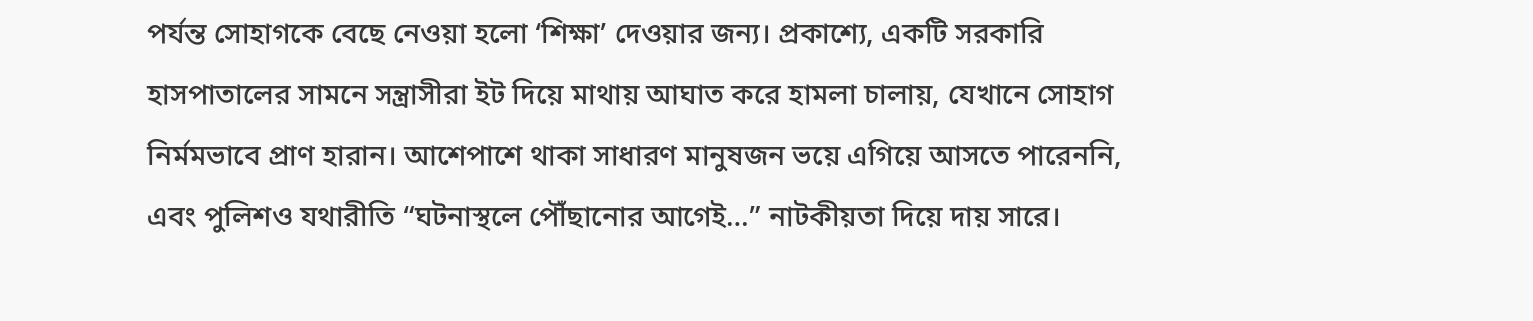পর্যন্ত সোহাগকে বেছে নেওয়া হলো ‘শিক্ষা’ দেওয়ার জন্য। প্রকাশ্যে, একটি সরকারি হাসপাতালের সামনে সন্ত্রাসীরা ইট দিয়ে মাথায় আঘাত করে হামলা চালায়, যেখানে সোহাগ নির্মমভাবে প্রাণ হারান। আশেপাশে থাকা সাধারণ মানুষজন ভয়ে এগিয়ে আসতে পারেননি, এবং পুলিশও যথারীতি “ঘটনাস্থলে পৌঁছানোর আগেই…” নাটকীয়তা দিয়ে দায় সারে।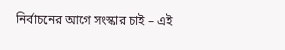নির্বাচনের আগে সংস্কার চাই – এই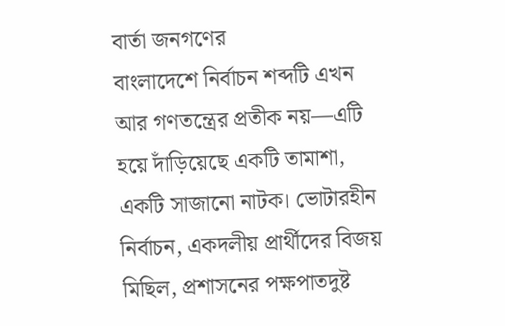বার্তা জনগণের
বাংলাদেশে নির্বাচন শব্দটি এখন আর গণতন্ত্রের প্রতীক নয়—এটি হয়ে দাঁড়িয়েছে একটি তামাশা, একটি সাজানো নাটক। ভোটারহীন নির্বাচন, একদলীয় প্রার্থীদের বিজয় মিছিল, প্রশাসনের পক্ষপাতদুষ্ট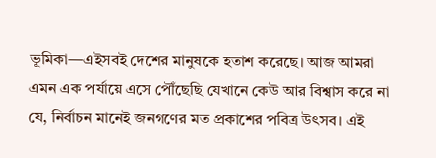ভূমিকা—এইসবই দেশের মানুষকে হতাশ করেছে। আজ আমরা এমন এক পর্যায়ে এসে পৌঁছেছি যেখানে কেউ আর বিশ্বাস করে না যে, নির্বাচন মানেই জনগণের মত প্রকাশের পবিত্র উৎসব। এই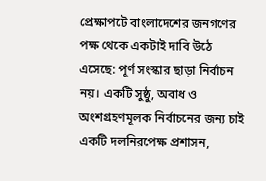প্রেক্ষাপটে বাংলাদেশের জনগণের পক্ষ থেকে একটাই দাবি উঠে এসেছে: পূর্ণ সংস্কার ছাড়া নির্বাচন নয়। একটি সুষ্ঠু, অবাধ ও অংশগ্রহণমূলক নির্বাচনের জন্য চাই একটি দলনিরপেক্ষ প্রশাসন,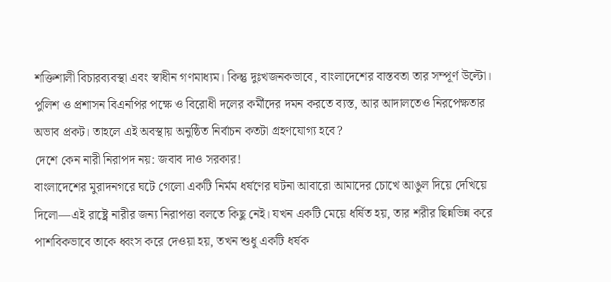শক্তিশালী বিচারব্যবস্থা এবং স্বাধীন গণমাধ্যম। কিন্তু দুঃখজনকভাবে, বাংলাদেশের বাস্তবতা তার সম্পূর্ণ উল্টো। পুলিশ ও প্রশাসন বিএনপির পক্ষে ও বিরোধী দলের কর্মীদের দমন করতে ব্যস্ত, আর আদালতেও নিরপেক্ষতার অভাব প্রকট। তাহলে এই অবস্থায় অনুষ্ঠিত নির্বাচন কতটা গ্রহণযোগ্য হবে?
দেশে কেন নারী নিরাপদ নয়: জবাব দাও সরকার!
বাংলাদেশের মুরাদনগরে ঘটে গেলো একটি নির্মম ধর্ষণের ঘটনা আবারো আমাদের চোখে আঙুল দিয়ে দেখিয়ে দিলো—এই রাষ্ট্রে নারীর জন্য নিরাপত্তা বলতে কিছু নেই। যখন একটি মেয়ে ধর্ষিত হয়, তার শরীর ছিন্নভিন্ন করে পাশবিকভাবে তাকে ধ্বংস করে দেওয়া হয়, তখন শুধু একটি ধর্ষক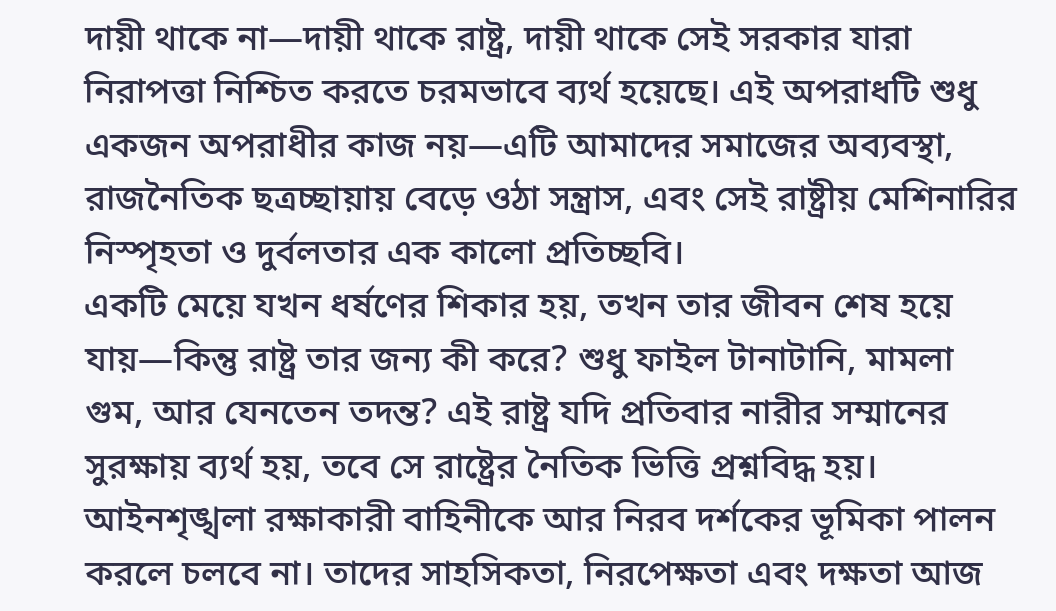দায়ী থাকে না—দায়ী থাকে রাষ্ট্র, দায়ী থাকে সেই সরকার যারা নিরাপত্তা নিশ্চিত করতে চরমভাবে ব্যর্থ হয়েছে। এই অপরাধটি শুধু একজন অপরাধীর কাজ নয়—এটি আমাদের সমাজের অব্যবস্থা, রাজনৈতিক ছত্রচ্ছায়ায় বেড়ে ওঠা সন্ত্রাস, এবং সেই রাষ্ট্রীয় মেশিনারির নিস্পৃহতা ও দুর্বলতার এক কালো প্রতিচ্ছবি।
একটি মেয়ে যখন ধর্ষণের শিকার হয়, তখন তার জীবন শেষ হয়ে যায়—কিন্তু রাষ্ট্র তার জন্য কী করে? শুধু ফাইল টানাটানি, মামলা গুম, আর যেনতেন তদন্ত? এই রাষ্ট্র যদি প্রতিবার নারীর সম্মানের সুরক্ষায় ব্যর্থ হয়, তবে সে রাষ্ট্রের নৈতিক ভিত্তি প্রশ্নবিদ্ধ হয়। আইনশৃঙ্খলা রক্ষাকারী বাহিনীকে আর নিরব দর্শকের ভূমিকা পালন করলে চলবে না। তাদের সাহসিকতা, নিরপেক্ষতা এবং দক্ষতা আজ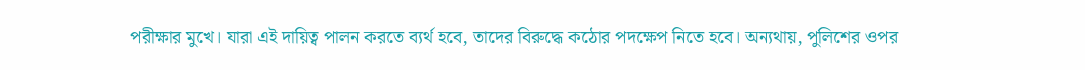পরীক্ষার মুখে। যারা এই দায়িত্ব পালন করতে ব্যর্থ হবে, তাদের বিরুদ্ধে কঠোর পদক্ষেপ নিতে হবে। অন্যথায়, পুলিশের ওপর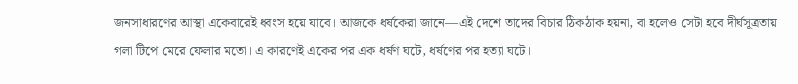জনসাধারণের আস্থা একেবারেই ধ্বংস হয়ে যাবে। আজকে ধর্ষকেরা জানে—এই দেশে তাদের বিচার ঠিকঠাক হয়না, বা হলেও সেটা হবে দীর্ঘসূত্রতায় গলা টিপে মেরে ফেলার মতো। এ কারণেই একের পর এক ধর্ষণ ঘটে, ধর্ষণের পর হত্যা ঘটে।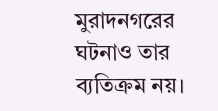মুরাদনগরের ঘটনাও তার ব্যতিক্রম নয়।